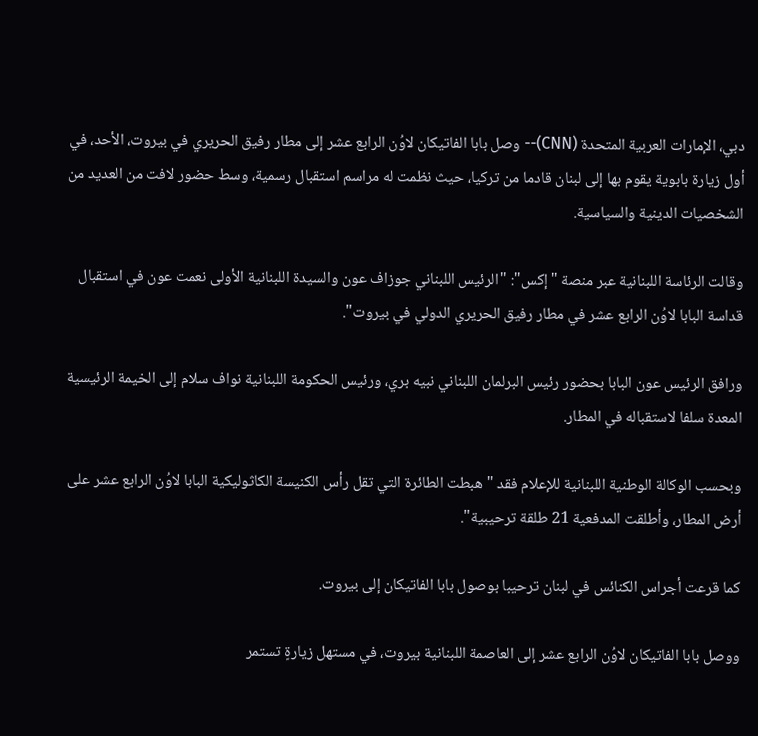دبي، الإمارات العربية المتحدة (CNN)-- وصل بابا الفاتيكان لاوُن الرابع عشر إلى مطار رفيق الحريري في بيروت، الأحد، في أول زيارة بابوية يقوم بها إلى لبنان قادما من تركيا، حيث نظمت له مراسم استقبال رسمية، وسط حضور لافت من العديد من الشخصيات الدينية والسياسية.

وقالت الرئاسة اللبنانية عبر منصة "إكس": "الرئيس اللبناني جوزاف عون والسيدة اللبنانية الأولى نعمت عون في استقبال قداسة البابا لاوُن الرابع عشر في مطار رفيق الحريري الدولي في بيروت".

ورافق الرئيس عون البابا بحضور رئيس البرلمان اللبناني نبيه بري، ورئيس الحكومة اللبنانية نواف سلام إلى الخيمة الرئيسية المعدة سلفا لاستقباله في المطار.

وبحسب الوكالة الوطنية اللبنانية للإعلام فقد "هبطت الطائرة التي تقل رأس الكنيسة الكاثوليكية البابا لاوُن الرابع عشر على أرض المطار، وأطلقت المدفعية 21 طلقة ترحيبية".

كما قرعت أجراس الكنائس في لبنان ترحيبا بوصول بابا الفاتيكان إلى بيروت.

ووصل بابا الفاتيكان لاوُن الرابع عشر إلى العاصمة اللبنانية بيروت، في مستهل زيارةٍ تستمر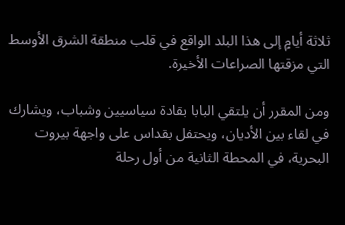ثلاثة أيامٍ إلى هذا البلد الواقع في قلب منطقة الشرق الأوسط التي مزقتها الصراعات الأخيرة.

ومن المقرر أن يلتقي البابا بقادة سياسيين وشباب، ويشارك في لقاء بين الأديان، ويحتفل بقداس على واجهة بيروت البحرية، في المحطة الثانية من أول رحلة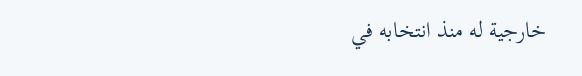خارجية له منذ انتخابه في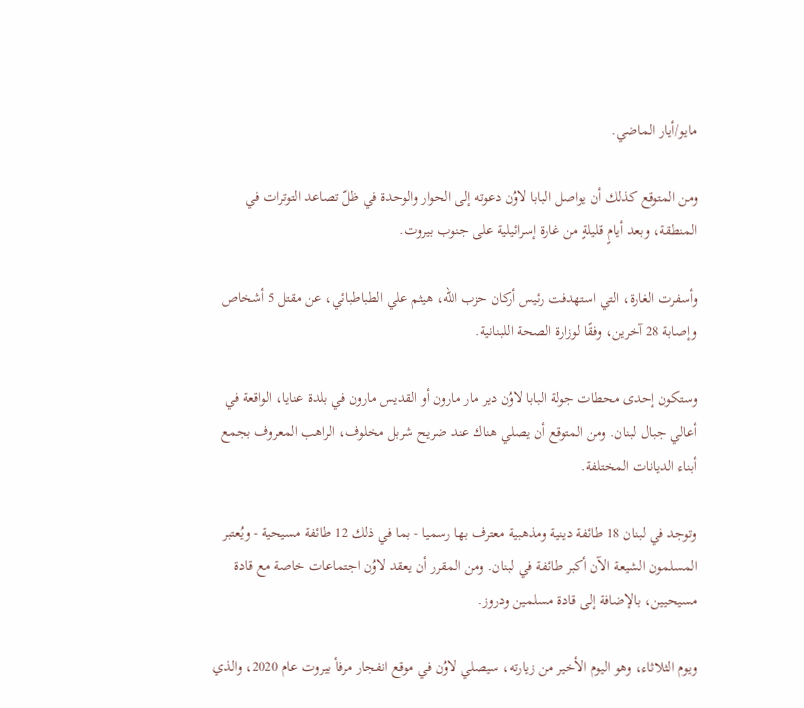مايو/أيار الماضي.

ومن المتوقع كذلك أن يواصل البابا لاوُن دعوته إلى الحوار والوحدة في ظلّ تصاعد التوترات في المنطقة، وبعد أيامٍ قليلةٍ من غارة إسرائيلية على جنوب بيروت.

وأسفرت الغارة، التي استهدفت رئيس أركان حزب الله، هيثم علي الطباطبائي، عن مقتل 5 أشخاص وإصابة 28 آخرين، وفقًا لوزارة الصحة اللبنانية.

وستكون إحدى محطات جولة البابا لاوُن دير مار مارون أو القديس مارون في بلدة عنايا، الواقعة في أعالي جبال لبنان. ومن المتوقع أن يصلي هناك عند ضريح شربل مخلوف، الراهب المعروف بجمع أبناء الديانات المختلفة.

وتوجد في لبنان 18 طائفة دينية ومذهبية معترف بها رسميا - بما في ذلك 12 طائفة مسيحية - ويُعتبر المسلمون الشيعة الآن أكبر طائفة في لبنان. ومن المقرر أن يعقد لاوُن اجتماعات خاصة مع قادة مسيحيين، بالإضافة إلى قادة مسلمين ودروز.

ويوم الثلاثاء، وهو اليوم الأخير من زيارته، سيصلي لاوُن في موقع انفجار مرفأ بيروت عام 2020، والذي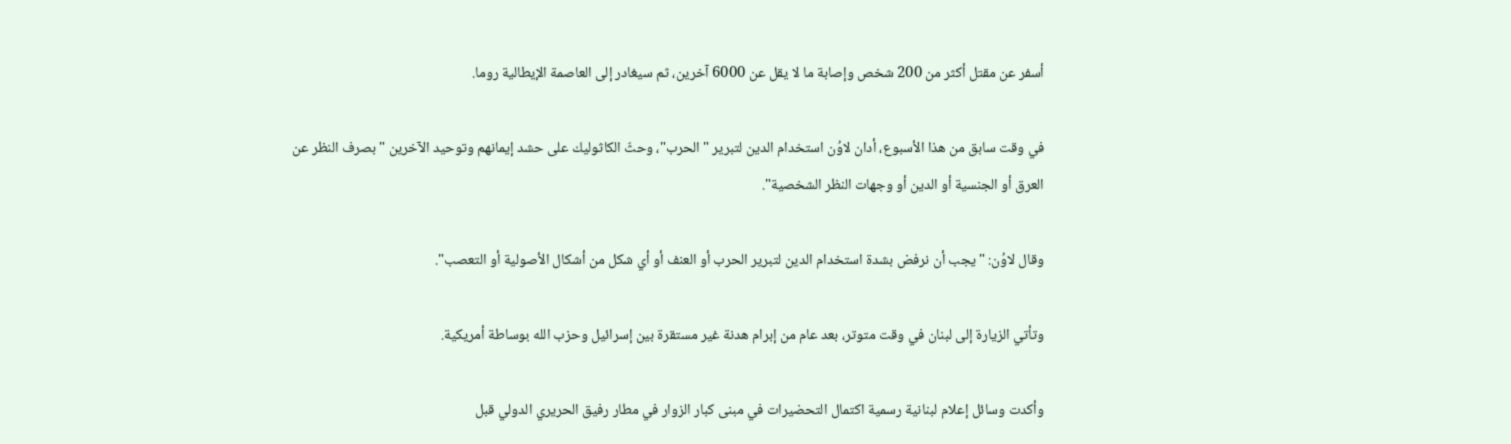أسفر عن مقتل أكثر من 200 شخص وإصابة ما لا يقل عن 6000 آخرين، ثم سيغادر إلى العاصمة الإيطالية روما.

في وقت سابق من هذا الأسبوع، أدان لاوُن استخدام الدين لتبرير "الحرب"، وحثّ الكاثوليك على حشد إيمانهم وتوحيد الآخرين "بصرف النظر عن العرق أو الجنسية أو الدين أو وجهات النظر الشخصية".

وقال لاوُن: "يجب أن نرفض بشدة استخدام الدين لتبرير الحرب أو العنف أو أي شكل من أشكال الأصولية أو التعصب".

وتأتي الزيارة إلى لبنان في وقت متوتر، بعد عام من إبرام هدنة غير مستقرة بين إسرائيل وحزب الله بوساطة أمريكية.

وأكدت وسائل إعلام لبنانية رسمية اكتمال التحضيرات في مبنى كبار الزوار في مطار رفيق الحريري الدولي قبل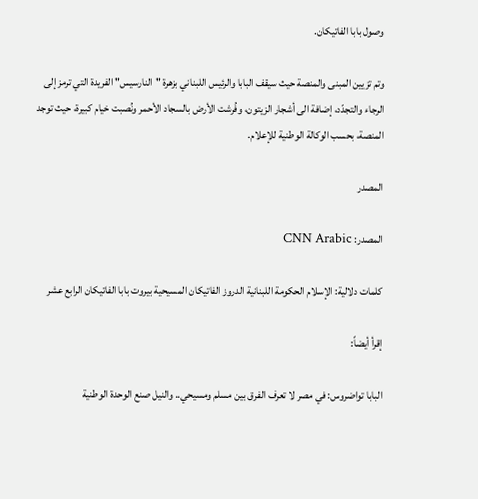وصول بابا الفاتيكان.

وتم تزيين المبنى والمنصة حيث سيقف البابا والرئيس اللبناني بزهرة "النارسيس" الفريدة التي ترمز إلى الرجاء والتجدّد، إضافة الى أشجار الزيتون، وفُرشت الأرض بالسجاد الأحمر ونُصبت خيام كبيرة، حيث توجد المنصة، بحسب الوكالة الوطنية للإعلام.

المصدر

المصدر: CNN Arabic

كلمات دلالية: الإسلام الحكومة اللبنانية الدروز الفاتيكان المسيحية بيروت بابا الفاتیکان الرابع عشر

إقرأ أيضاً:

البابا تواضروس: في مصر لا تعرف الفرق بين مسلم ومسيحي.. والنيل صنع الوحدة الوطنية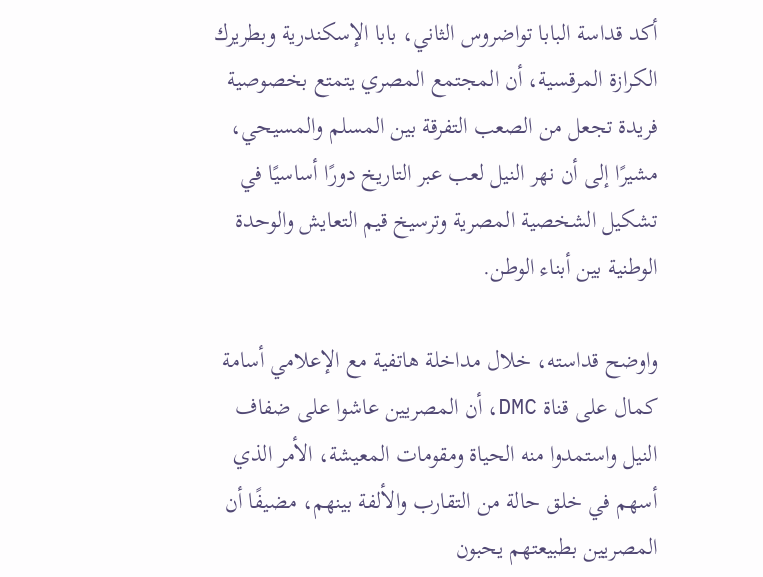أكد قداسة البابا تواضروس الثاني، بابا الإسكندرية وبطريرك الكرازة المرقسية، أن المجتمع المصري يتمتع بخصوصية فريدة تجعل من الصعب التفرقة بين المسلم والمسيحي، مشيرًا إلى أن نهر النيل لعب عبر التاريخ دورًا أساسيًا في تشكيل الشخصية المصرية وترسيخ قيم التعايش والوحدة الوطنية بين أبناء الوطن.

واوضح قداسته، خلال مداخلة هاتفية مع الإعلامي أسامة كمال على قناة DMC، أن المصريين عاشوا على ضفاف النيل واستمدوا منه الحياة ومقومات المعيشة، الأمر الذي أسهم في خلق حالة من التقارب والألفة بينهم، مضيفًا أن المصريين بطبيعتهم يحبون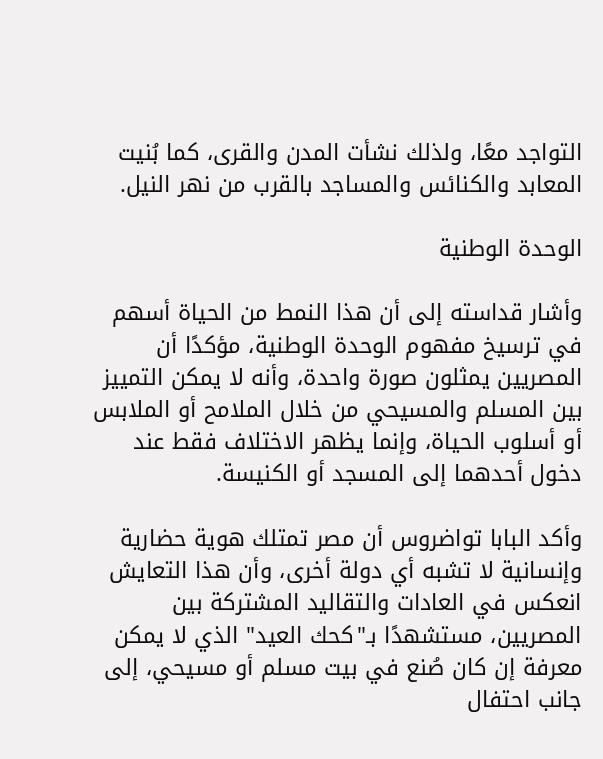التواجد معًا، ولذلك نشأت المدن والقرى، كما بُنيت المعابد والكنائس والمساجد بالقرب من نهر النيل.

الوحدة الوطنية

وأشار قداسته إلى أن هذا النمط من الحياة أسهم في ترسيخ مفهوم الوحدة الوطنية، مؤكدًا أن المصريين يمثلون صورة واحدة، وأنه لا يمكن التمييز بين المسلم والمسيحي من خلال الملامح أو الملابس أو أسلوب الحياة، وإنما يظهر الاختلاف فقط عند دخول أحدهما إلى المسجد أو الكنيسة.

وأكد البابا تواضروس أن مصر تمتلك هوية حضارية وإنسانية لا تشبه أي دولة أخرى، وأن هذا التعايش انعكس في العادات والتقاليد المشتركة بين المصريين، مستشهدًا بـ"كحك العيد" الذي لا يمكن معرفة إن كان صُنع في بيت مسلم أو مسيحي، إلى جانب احتفال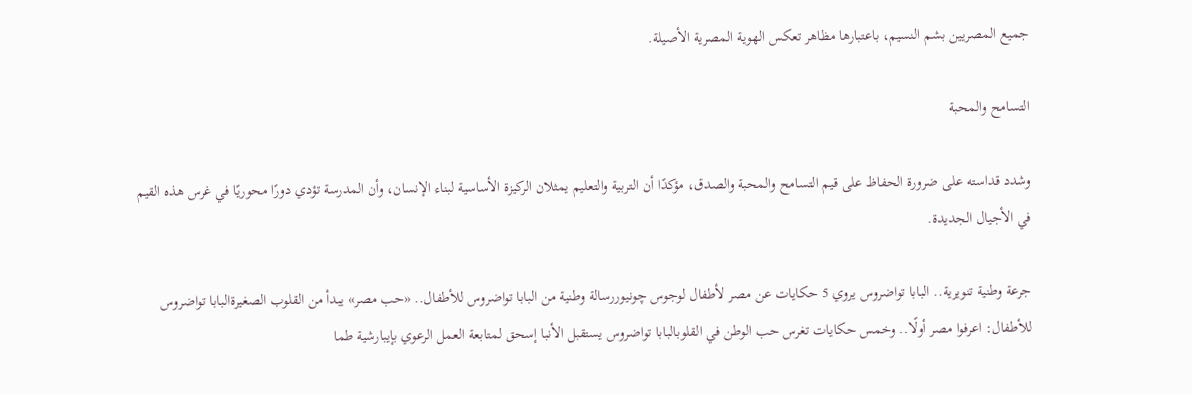جميع المصريين بشم النسيم، باعتبارها مظاهر تعكس الهوية المصرية الأصيلة.

التسامح والمحبة

وشدد قداسته على ضرورة الحفاظ على قيم التسامح والمحبة والصدق، مؤكدًا أن التربية والتعليم يمثلان الركيزة الأساسية لبناء الإنسان، وأن المدرسة تؤدي دورًا محوريًا في غرس هذه القيم في الأجيال الجديدة.

جرعة وطنية تنويرية.. البابا تواضروس يروي 5 حكايات عن مصر لأطفال لوجوس چونيوررسالة وطنية من البابا تواضروس للأطفال.. «حب مصر» يبدأ من القلوب الصغيرةالبابا تواضروس للأطفال: اعرفوا مصر أولًا.. وخمس حكايات تغرس حب الوطن في القلوبالبابا تواضروس يستقبل الأنبا إسحق لمتابعة العمل الرعوي بإيبارشية طما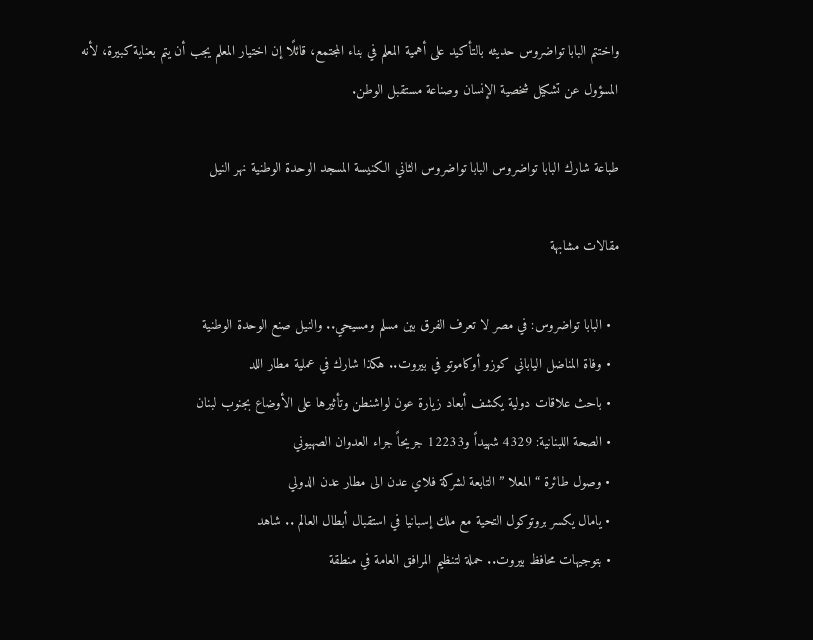واختتم البابا تواضروس حديثه بالتأكيد على أهمية المعلم في بناء المجتمع، قائلًا إن اختيار المعلم يجب أن يتم بعناية كبيرة، لأنه المسؤول عن تشكيل شخصية الإنسان وصناعة مستقبل الوطن.

طباعة شارك البابا تواضروس البابا تواضروس الثاني الكنيسة المسجد الوحدة الوطنية نهر النيل

مقالات مشابهة

  • البابا تواضروس: في مصر لا تعرف الفرق بين مسلم ومسيحي.. والنيل صنع الوحدة الوطنية
  • وفاة المناضل الياباني كوزو أوكاموتو في بيروت.. هكذا شارك في عملية مطار اللد
  • باحث علاقات دولية يكشف أبعاد زيارة عون لواشنطن وتأثيرها على الأوضاع بجنوب لبنان
  • الصحة اللبنانية: 4329 شهيداً و12233 جريحاً جراء العدوان الصهيوني
  • وصول طائرة “المعلا ” التابعة لشركة فلاي عدن الى مطار عدن الدولي
  • يامال يكسر بروتوكول التحية مع ملك إسبانيا في استقبال أبطال العالم .. شاهد
  • بتوجيهات محافظ بيروت.. حملة لتنظيم المرافق العامة في منطقة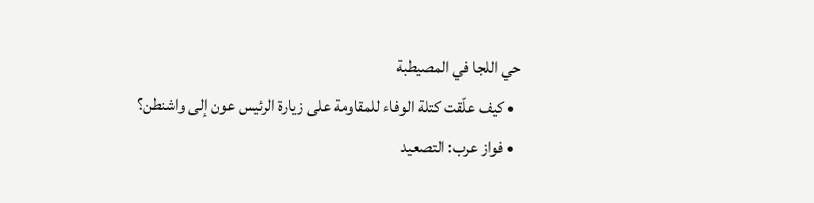حي اللجا في المصيطبة
  • كيف علّقت كتلة الوفاء للمقاومة على زيارة الرئيس عون إلى واشنطن؟
  • فواز عرب: التصعيد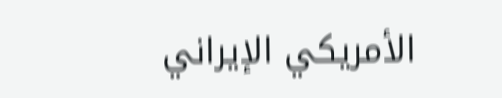الأمريكي الإيراني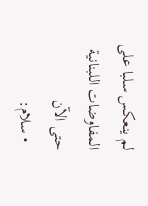لم ينعكس سلبا على المفاوضات اللبنانية حتى الآن
  • سلام: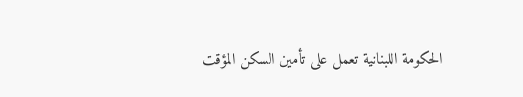الحكومة اللبنانية تعمل على تأمين السكن المؤقت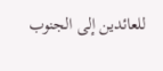للعائدين إلى الجنوب